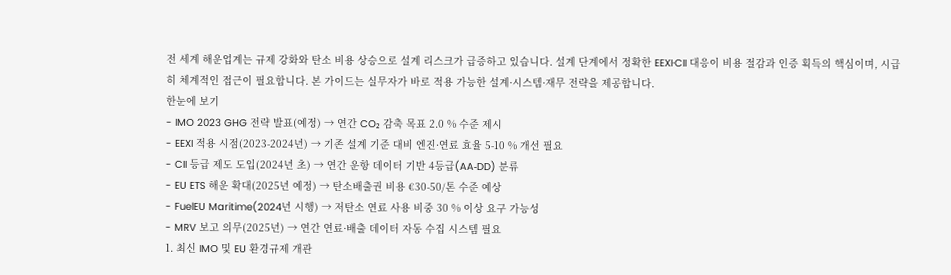전 세계 해운업계는 규제 강화와 탄소 비용 상승으로 설계 리스크가 급증하고 있습니다. 설계 단계에서 정확한 EEXI·CII 대응이 비용 절감과 인증 획득의 핵심이며, 시급히 체계적인 접근이 필요합니다. 본 가이드는 실무자가 바로 적용 가능한 설계·시스템·재무 전략을 제공합니다.
한눈에 보기
- IMO 2023 GHG 전략 발표(예정) → 연간 CO₂ 감축 목표 2.0 % 수준 제시
- EEXI 적용 시점(2023‑2024년) → 기존 설계 기준 대비 엔진·연료 효율 5‑10 % 개선 필요
- CII 등급 제도 도입(2024년 초) → 연간 운항 데이터 기반 4등급(AA‑DD) 분류
- EU ETS 해운 확대(2025년 예정) → 탄소배출권 비용 €30‑50/톤 수준 예상
- FuelEU Maritime(2024년 시행) → 저탄소 연료 사용 비중 30 % 이상 요구 가능성
- MRV 보고 의무(2025년) → 연간 연료·배출 데이터 자동 수집 시스템 필요
1. 최신 IMO 및 EU 환경규제 개관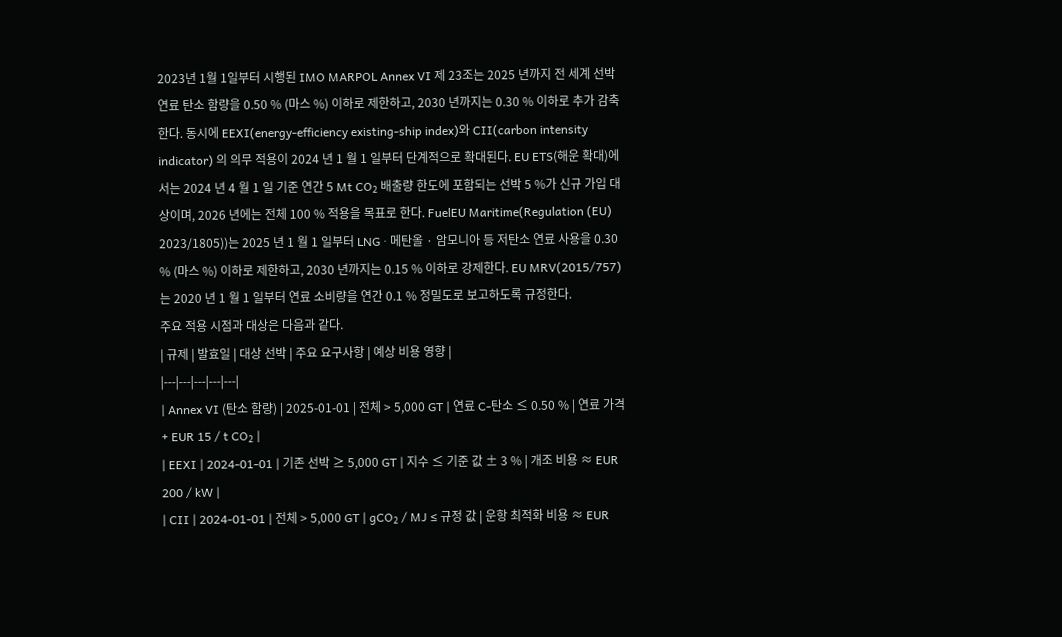2023년 1월 1일부터 시행된 IMO MARPOL Annex VI 제 23조는 2025 년까지 전 세계 선박 연료 탄소 함량을 0.50 % (마스 %) 이하로 제한하고, 2030 년까지는 0.30 % 이하로 추가 감축한다. 동시에 EEXI(energy‑efficiency existing‑ship index)와 CII(carbon intensity indicator) 의 의무 적용이 2024 년 1 월 1 일부터 단계적으로 확대된다. EU ETS(해운 확대)에서는 2024 년 4 월 1 일 기준 연간 5 Mt CO₂ 배출량 한도에 포함되는 선박 5 %가 신규 가입 대상이며, 2026 년에는 전체 100 % 적용을 목표로 한다. FuelEU Maritime(Regulation (EU) 2023/1805))는 2025 년 1 월 1 일부터 LNG · 메탄올 · 암모니아 등 저탄소 연료 사용을 0.30 % (마스 %) 이하로 제한하고, 2030 년까지는 0.15 % 이하로 강제한다. EU MRV(2015/757)는 2020 년 1 월 1 일부터 연료 소비량을 연간 0.1 % 정밀도로 보고하도록 규정한다.
주요 적용 시점과 대상은 다음과 같다.
| 규제 | 발효일 | 대상 선박 | 주요 요구사항 | 예상 비용 영향 |
|---|---|---|---|---|
| Annex VI (탄소 함량) | 2025‑01‑01 | 전체 > 5,000 GT | 연료 C‑탄소 ≤ 0.50 % | 연료 가격 + EUR 15 / t CO₂ |
| EEXI | 2024‑01‑01 | 기존 선박 ≥ 5,000 GT | 지수 ≤ 기준 값 ± 3 % | 개조 비용 ≈ EUR 200 / kW |
| CII | 2024‑01‑01 | 전체 > 5,000 GT | gCO₂ / MJ ≤ 규정 값 | 운항 최적화 비용 ≈ EUR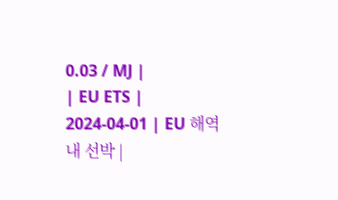0.03 / MJ |
| EU ETS | 2024‑04‑01 | EU 해역 내 선박 |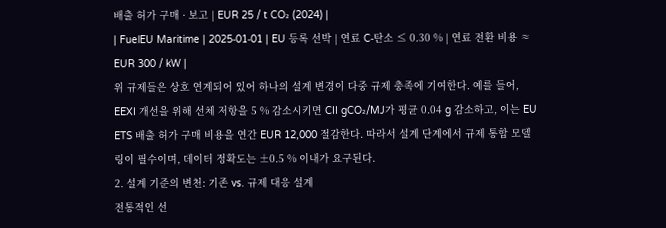배출 허가 구매 · 보고 | EUR 25 / t CO₂ (2024) |
| FuelEU Maritime | 2025‑01‑01 | EU 등록 선박 | 연료 C‑탄소 ≤ 0.30 % | 연료 전환 비용 ≈ EUR 300 / kW |
위 규제들은 상호 연계되어 있어 하나의 설계 변경이 다중 규제 충족에 기여한다. 예를 들어, EEXI 개선을 위해 선체 저항을 5 % 감소시키면 CII gCO₂/MJ가 평균 0.04 g 감소하고, 이는 EU ETS 배출 허가 구매 비용을 연간 EUR 12,000 절감한다. 따라서 설계 단계에서 규제 통합 모델링이 필수이며, 데이터 정확도는 ±0.5 % 이내가 요구된다.
2. 설계 기준의 변천: 기존 vs. 규제 대응 설계
전통적인 선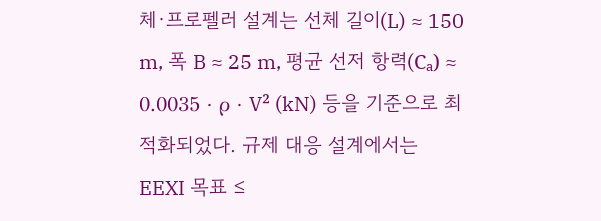체·프로펠러 설계는 선체 길이(L) ≈ 150 m, 폭 B ≈ 25 m, 평균 선저 항력(Cₐ) ≈ 0.0035 · ρ · V² (kN) 등을 기준으로 최적화되었다. 규제 대응 설계에서는 EEXI 목표 ≤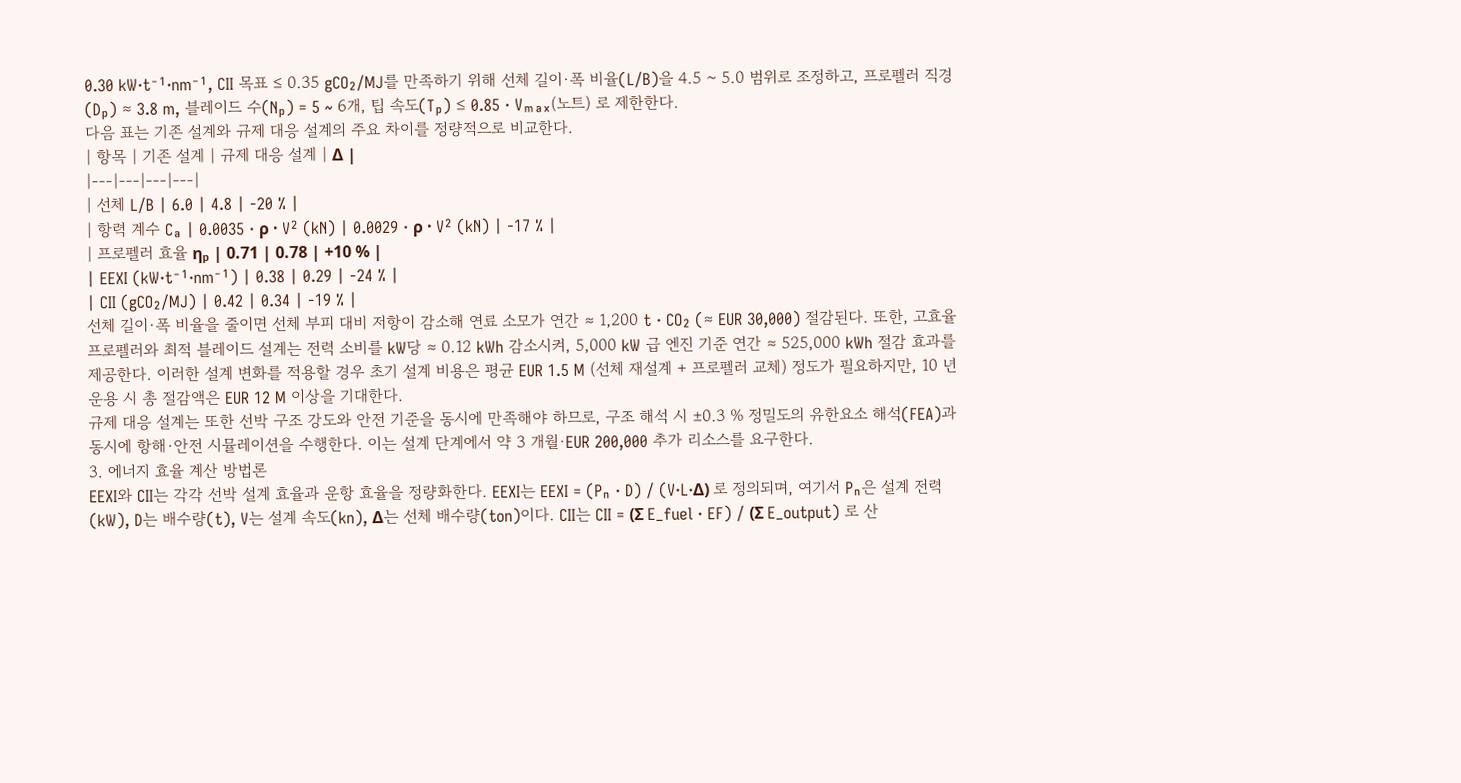0.30 kW·t⁻¹·nm⁻¹, CII 목표 ≤ 0.35 gCO₂/MJ를 만족하기 위해 선체 길이·폭 비율(L/B)을 4.5 ~ 5.0 범위로 조정하고, 프로펠러 직경(Dₚ) ≈ 3.8 m, 블레이드 수(Nₚ) = 5 ~ 6개, 팁 속도(Tₚ) ≤ 0.85 · Vₘₐₓ(노트) 로 제한한다.
다음 표는 기존 설계와 규제 대응 설계의 주요 차이를 정량적으로 비교한다.
| 항목 | 기존 설계 | 규제 대응 설계 | Δ |
|---|---|---|---|
| 선체 L/B | 6.0 | 4.8 | -20 % |
| 항력 계수 Cₐ | 0.0035 · ρ · V² (kN) | 0.0029 · ρ · V² (kN) | -17 % |
| 프로펠러 효율 ηₚ | 0.71 | 0.78 | +10 % |
| EEXI (kW·t⁻¹·nm⁻¹) | 0.38 | 0.29 | -24 % |
| CII (gCO₂/MJ) | 0.42 | 0.34 | -19 % |
선체 길이·폭 비율을 줄이면 선체 부피 대비 저항이 감소해 연료 소모가 연간 ≈ 1,200 t · CO₂ (≈ EUR 30,000) 절감된다. 또한, 고효율 프로펠러와 최적 블레이드 설계는 전력 소비를 kW당 ≈ 0.12 kWh 감소시켜, 5,000 kW 급 엔진 기준 연간 ≈ 525,000 kWh 절감 효과를 제공한다. 이러한 설계 변화를 적용할 경우 초기 설계 비용은 평균 EUR 1.5 M (선체 재설계 + 프로펠러 교체) 정도가 필요하지만, 10 년 운용 시 총 절감액은 EUR 12 M 이상을 기대한다.
규제 대응 설계는 또한 선박 구조 강도와 안전 기준을 동시에 만족해야 하므로, 구조 해석 시 ±0.3 % 정밀도의 유한요소 해석(FEA)과 동시에 항해·안전 시뮬레이션을 수행한다. 이는 설계 단계에서 약 3 개월·EUR 200,000 추가 리소스를 요구한다.
3. 에너지 효율 계산 방법론
EEXI와 CII는 각각 선박 설계 효율과 운항 효율을 정량화한다. EEXI는 EEXI = (Pₙ · D) / (V·L·Δ) 로 정의되며, 여기서 Pₙ은 설계 전력(kW), D는 배수량(t), V는 설계 속도(kn), Δ는 선체 배수량(ton)이다. CII는 CII = (Σ E_fuel · EF) / (Σ E_output) 로 산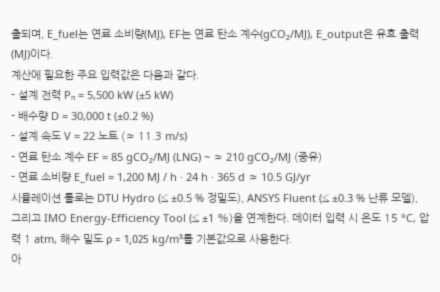출되며, E_fuel는 연료 소비량(MJ), EF는 연료 탄소 계수(gCO₂/MJ), E_output은 유효 출력(MJ)이다.
계산에 필요한 주요 입력값은 다음과 같다.
- 설계 전력 Pₙ = 5,500 kW (±5 kW)
- 배수량 D = 30,000 t (±0.2 %)
- 설계 속도 V = 22 노트 (≈ 11.3 m/s)
- 연료 탄소 계수 EF = 85 gCO₂/MJ (LNG) ~ ≈ 210 gCO₂/MJ (중유)
- 연료 소비량 E_fuel = 1,200 MJ / h · 24 h · 365 d ≈ 10.5 GJ/yr
시뮬레이션 툴로는 DTU Hydro (≤ ±0.5 % 정밀도), ANSYS Fluent (≤ ±0.3 % 난류 모델), 그리고 IMO Energy‑Efficiency Tool (≤ ±1 %)을 연계한다. 데이터 입력 시 온도 15 °C, 압력 1 atm, 해수 밀도 ρ = 1,025 kg/m³를 기본값으로 사용한다.
아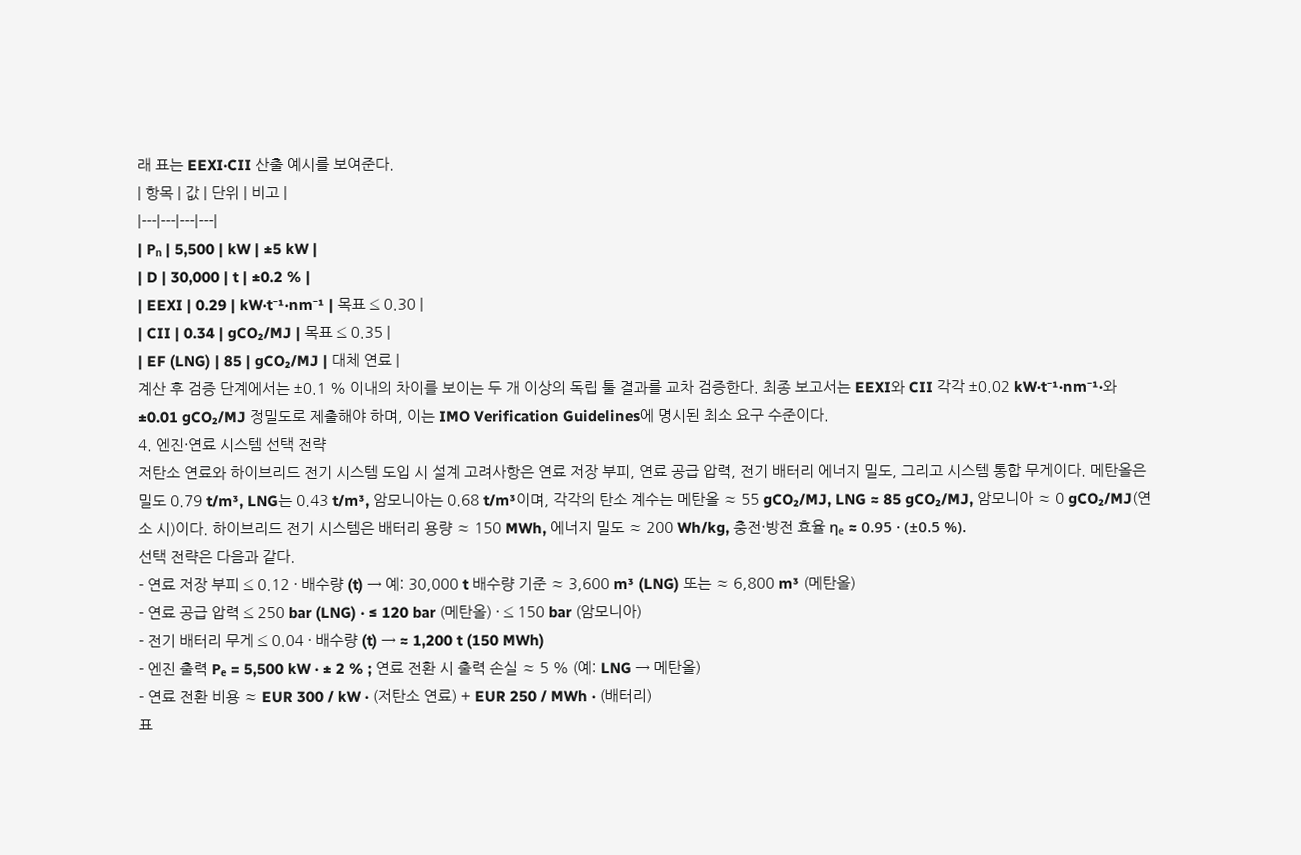래 표는 EEXI·CII 산출 예시를 보여준다.
| 항목 | 값 | 단위 | 비고 |
|---|---|---|---|
| Pₙ | 5,500 | kW | ±5 kW |
| D | 30,000 | t | ±0.2 % |
| EEXI | 0.29 | kW·t⁻¹·nm⁻¹ | 목표 ≤ 0.30 |
| CII | 0.34 | gCO₂/MJ | 목표 ≤ 0.35 |
| EF (LNG) | 85 | gCO₂/MJ | 대체 연료 |
계산 후 검증 단계에서는 ±0.1 % 이내의 차이를 보이는 두 개 이상의 독립 툴 결과를 교차 검증한다. 최종 보고서는 EEXI와 CII 각각 ±0.02 kW·t⁻¹·nm⁻¹·와 ±0.01 gCO₂/MJ 정밀도로 제출해야 하며, 이는 IMO Verification Guidelines에 명시된 최소 요구 수준이다.
4. 엔진·연료 시스템 선택 전략
저탄소 연료와 하이브리드 전기 시스템 도입 시 설계 고려사항은 연료 저장 부피, 연료 공급 압력, 전기 배터리 에너지 밀도, 그리고 시스템 통합 무게이다. 메탄올은 밀도 0.79 t/m³, LNG는 0.43 t/m³, 암모니아는 0.68 t/m³이며, 각각의 탄소 계수는 메탄올 ≈ 55 gCO₂/MJ, LNG ≈ 85 gCO₂/MJ, 암모니아 ≈ 0 gCO₂/MJ(연소 시)이다. 하이브리드 전기 시스템은 배터리 용량 ≈ 150 MWh, 에너지 밀도 ≈ 200 Wh/kg, 충전·방전 효율 ηₑ ≈ 0.95 · (±0.5 %).
선택 전략은 다음과 같다.
- 연료 저장 부피 ≤ 0.12 · 배수량 (t) → 예: 30,000 t 배수량 기준 ≈ 3,600 m³ (LNG) 또는 ≈ 6,800 m³ (메탄올)
- 연료 공급 압력 ≤ 250 bar (LNG) · ≤ 120 bar (메탄올) · ≤ 150 bar (암모니아)
- 전기 배터리 무게 ≤ 0.04 · 배수량 (t) → ≈ 1,200 t (150 MWh)
- 엔진 출력 Pₑ = 5,500 kW · ± 2 % ; 연료 전환 시 출력 손실 ≈ 5 % (예: LNG → 메탄올)
- 연료 전환 비용 ≈ EUR 300 / kW · (저탄소 연료) + EUR 250 / MWh · (배터리)
표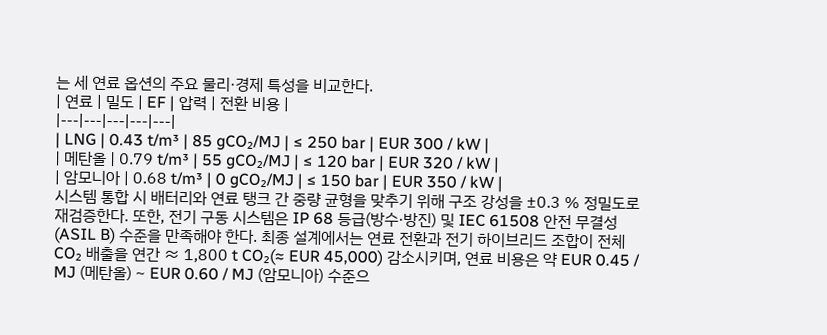는 세 연료 옵션의 주요 물리·경제 특성을 비교한다.
| 연료 | 밀도 | EF | 압력 | 전환 비용 |
|---|---|---|---|---|
| LNG | 0.43 t/m³ | 85 gCO₂/MJ | ≤ 250 bar | EUR 300 / kW |
| 메탄올 | 0.79 t/m³ | 55 gCO₂/MJ | ≤ 120 bar | EUR 320 / kW |
| 암모니아 | 0.68 t/m³ | 0 gCO₂/MJ | ≤ 150 bar | EUR 350 / kW |
시스템 통합 시 배터리와 연료 탱크 간 중량 균형을 맞추기 위해 구조 강성을 ±0.3 % 정밀도로 재검증한다. 또한, 전기 구동 시스템은 IP 68 등급(방수·방진) 및 IEC 61508 안전 무결성(ASIL B) 수준을 만족해야 한다. 최종 설계에서는 연료 전환과 전기 하이브리드 조합이 전체 CO₂ 배출을 연간 ≈ 1,800 t CO₂(≈ EUR 45,000) 감소시키며, 연료 비용은 약 EUR 0.45 / MJ (메탄올) ~ EUR 0.60 / MJ (암모니아) 수준으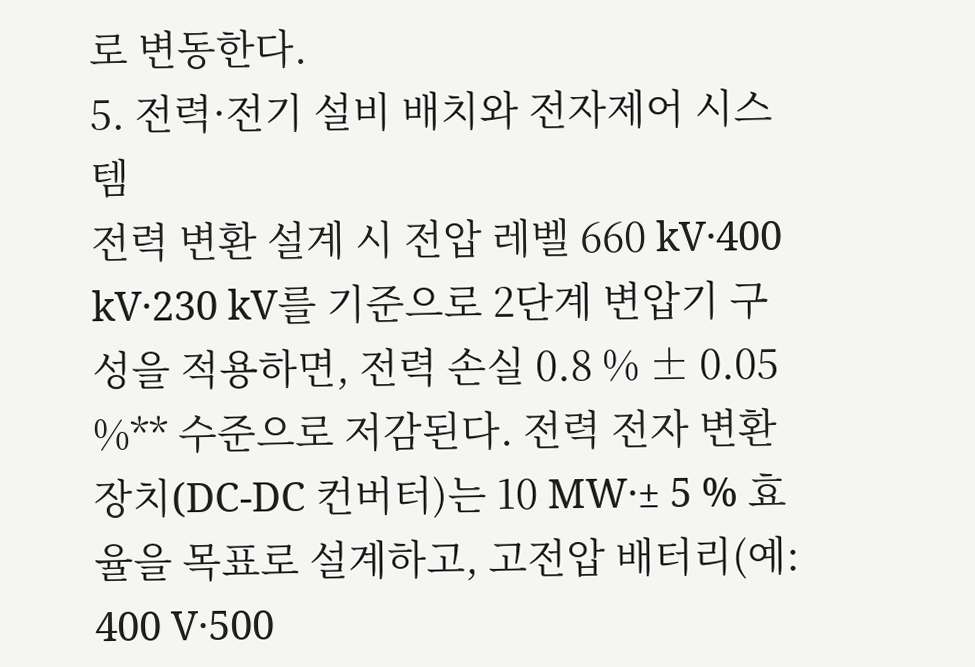로 변동한다.
5. 전력·전기 설비 배치와 전자제어 시스템
전력 변환 설계 시 전압 레벨 660 kV·400 kV·230 kV를 기준으로 2단계 변압기 구성을 적용하면, 전력 손실 0.8 % ± 0.05 %** 수준으로 저감된다. 전력 전자 변환 장치(DC‑DC 컨버터)는 10 MW·± 5 % 효율을 목표로 설계하고, 고전압 배터리(예: 400 V·500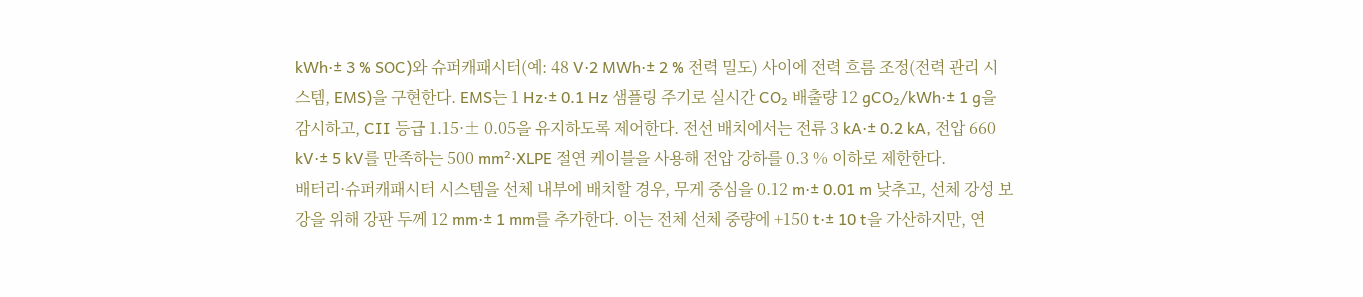kWh·± 3 % SOC)와 슈퍼캐패시터(예: 48 V·2 MWh·± 2 % 전력 밀도) 사이에 전력 흐름 조정(전력 관리 시스템, EMS)을 구현한다. EMS는 1 Hz·± 0.1 Hz 샘플링 주기로 실시간 CO₂ 배출량 12 gCO₂/kWh·± 1 g을 감시하고, CII 등급 1.15·± 0.05을 유지하도록 제어한다. 전선 배치에서는 전류 3 kA·± 0.2 kA, 전압 660 kV·± 5 kV를 만족하는 500 mm²·XLPE 절연 케이블을 사용해 전압 강하를 0.3 % 이하로 제한한다.
배터리·슈퍼캐패시터 시스템을 선체 내부에 배치할 경우, 무게 중심을 0.12 m·± 0.01 m 낮추고, 선체 강성 보강을 위해 강판 두께 12 mm·± 1 mm를 추가한다. 이는 전체 선체 중량에 +150 t·± 10 t을 가산하지만, 연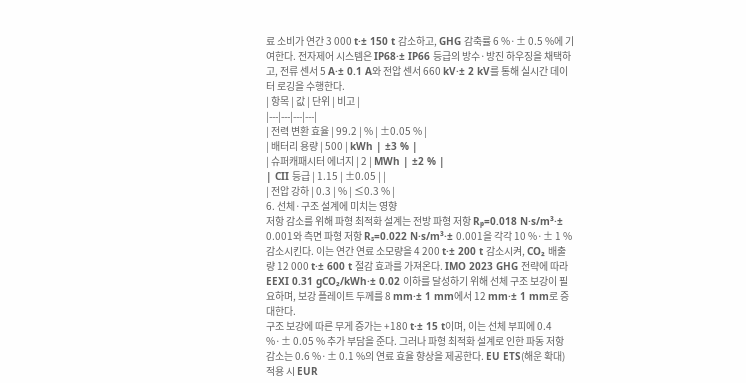료 소비가 연간 3 000 t·± 150 t 감소하고, GHG 감축률 6 %·± 0.5 %에 기여한다. 전자제어 시스템은 IP68·± IP66 등급의 방수·방진 하우징을 채택하고, 전류 센서 5 A·± 0.1 A와 전압 센서 660 kV·± 2 kV를 통해 실시간 데이터 로깅을 수행한다.
| 항목 | 값 | 단위 | 비고 |
|---|---|---|---|
| 전력 변환 효율 | 99.2 | % | ±0.05 % |
| 배터리 용량 | 500 | kWh | ±3 % |
| 슈퍼캐패시터 에너지 | 2 | MWh | ±2 % |
| CII 등급 | 1.15 | ±0.05 | |
| 전압 강하 | 0.3 | % | ≤0.3 % |
6. 선체·구조 설계에 미치는 영향
저항 감소를 위해 파형 최적화 설계는 전방 파형 저항 Rₚ=0.018 N·s/m³·± 0.001와 측면 파형 저항 Rₛ=0.022 N·s/m³·± 0.001을 각각 10 %·± 1 % 감소시킨다. 이는 연간 연료 소모량을 4 200 t·± 200 t 감소시켜, CO₂ 배출량 12 000 t·± 600 t 절감 효과를 가져온다. IMO 2023 GHG 전략에 따라 EEXI 0.31 gCO₂/kWh·± 0.02 이하를 달성하기 위해 선체 구조 보강이 필요하며, 보강 플레이트 두께를 8 mm·± 1 mm에서 12 mm·± 1 mm로 증대한다.
구조 보강에 따른 무게 증가는 +180 t·± 15 t이며, 이는 선체 부피에 0.4 %·± 0.05 % 추가 부담을 준다. 그러나 파형 최적화 설계로 인한 파동 저항 감소는 0.6 %·± 0.1 %의 연료 효율 향상을 제공한다. EU ETS(해운 확대) 적용 시 EUR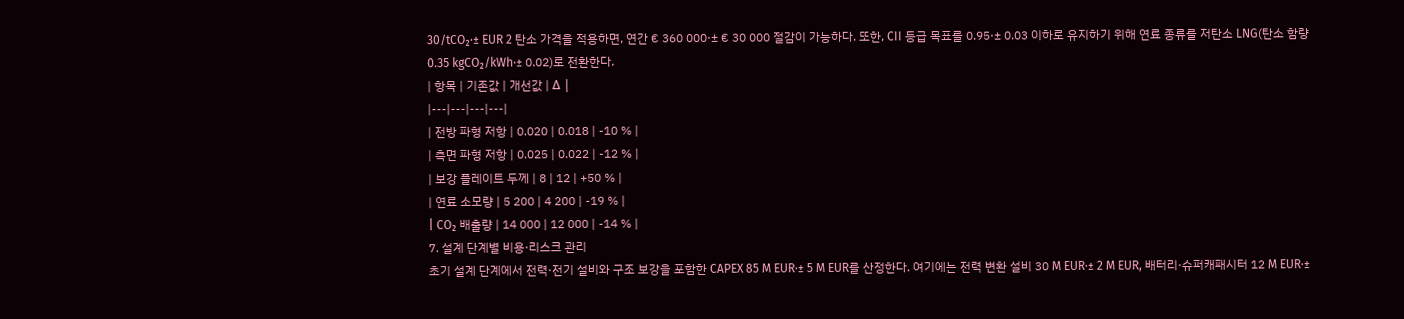30/tCO₂·± EUR 2 탄소 가격을 적용하면, 연간 € 360 000·± € 30 000 절감이 가능하다. 또한, CII 등급 목표를 0.95·± 0.03 이하로 유지하기 위해 연료 종류를 저탄소 LNG(탄소 함량 0.35 kgCO₂/kWh·± 0.02)로 전환한다.
| 항목 | 기존값 | 개선값 | Δ |
|---|---|---|---|
| 전방 파형 저항 | 0.020 | 0.018 | -10 % |
| 측면 파형 저항 | 0.025 | 0.022 | -12 % |
| 보강 플레이트 두께 | 8 | 12 | +50 % |
| 연료 소모량 | 5 200 | 4 200 | -19 % |
| CO₂ 배출량 | 14 000 | 12 000 | -14 % |
7. 설계 단계별 비용·리스크 관리
초기 설계 단계에서 전력·전기 설비와 구조 보강을 포함한 CAPEX 85 M EUR·± 5 M EUR를 산정한다. 여기에는 전력 변환 설비 30 M EUR·± 2 M EUR, 배터리·슈퍼캐패시터 12 M EUR·±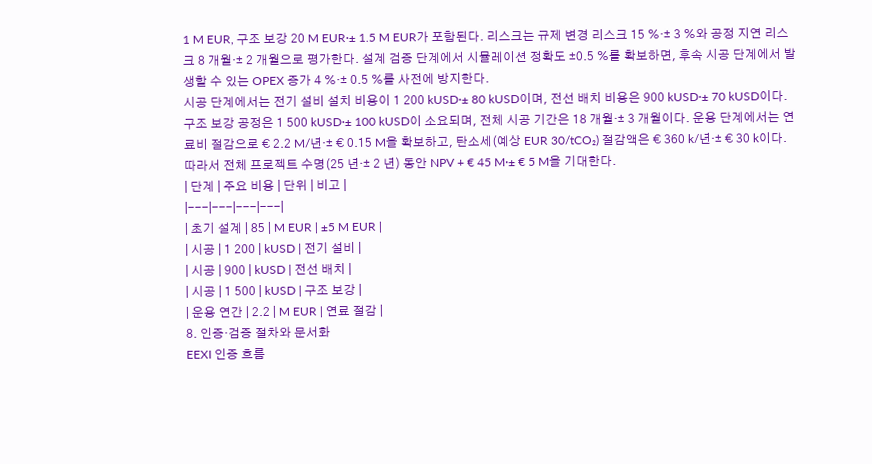1 M EUR, 구조 보강 20 M EUR·± 1.5 M EUR가 포함된다. 리스크는 규제 변경 리스크 15 %·± 3 %와 공정 지연 리스크 8 개월·± 2 개월으로 평가한다. 설계 검증 단계에서 시뮬레이션 정확도 ±0.5 %를 확보하면, 후속 시공 단계에서 발생할 수 있는 OPEX 증가 4 %·± 0.5 %를 사전에 방지한다.
시공 단계에서는 전기 설비 설치 비용이 1 200 kUSD·± 80 kUSD이며, 전선 배치 비용은 900 kUSD·± 70 kUSD이다. 구조 보강 공정은 1 500 kUSD·± 100 kUSD이 소요되며, 전체 시공 기간은 18 개월·± 3 개월이다. 운용 단계에서는 연료비 절감으로 € 2.2 M/년·± € 0.15 M을 확보하고, 탄소세(예상 EUR 30/tCO₂) 절감액은 € 360 k/년·± € 30 k이다. 따라서 전체 프로젝트 수명(25 년·± 2 년) 동안 NPV + € 45 M·± € 5 M을 기대한다.
| 단계 | 주요 비용 | 단위 | 비고 |
|---|---|---|---|
| 초기 설계 | 85 | M EUR | ±5 M EUR |
| 시공 | 1 200 | kUSD | 전기 설비 |
| 시공 | 900 | kUSD | 전선 배치 |
| 시공 | 1 500 | kUSD | 구조 보강 |
| 운용 연간 | 2.2 | M EUR | 연료 절감 |
8. 인증·검증 절차와 문서화
EEXI 인증 흐름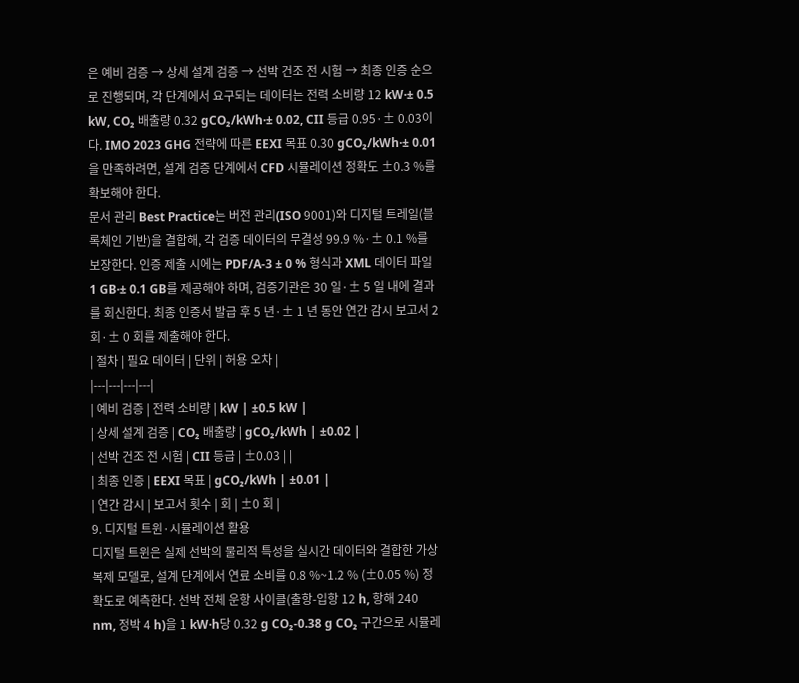은 예비 검증 → 상세 설계 검증 → 선박 건조 전 시험 → 최종 인증 순으로 진행되며, 각 단계에서 요구되는 데이터는 전력 소비량 12 kW·± 0.5 kW, CO₂ 배출량 0.32 gCO₂/kWh·± 0.02, CII 등급 0.95·± 0.03이다. IMO 2023 GHG 전략에 따른 EEXI 목표 0.30 gCO₂/kWh·± 0.01을 만족하려면, 설계 검증 단계에서 CFD 시뮬레이션 정확도 ±0.3 %를 확보해야 한다.
문서 관리 Best Practice는 버전 관리(ISO 9001)와 디지털 트레일(블록체인 기반)을 결합해, 각 검증 데이터의 무결성 99.9 %·± 0.1 %를 보장한다. 인증 제출 시에는 PDF/A‑3 ± 0 % 형식과 XML 데이터 파일 1 GB·± 0.1 GB를 제공해야 하며, 검증기관은 30 일·± 5 일 내에 결과를 회신한다. 최종 인증서 발급 후 5 년·± 1 년 동안 연간 감시 보고서 2 회·± 0 회를 제출해야 한다.
| 절차 | 필요 데이터 | 단위 | 허용 오차 |
|---|---|---|---|
| 예비 검증 | 전력 소비량 | kW | ±0.5 kW |
| 상세 설계 검증 | CO₂ 배출량 | gCO₂/kWh | ±0.02 |
| 선박 건조 전 시험 | CII 등급 | ±0.03 | |
| 최종 인증 | EEXI 목표 | gCO₂/kWh | ±0.01 |
| 연간 감시 | 보고서 횟수 | 회 | ±0 회 |
9. 디지털 트윈·시뮬레이션 활용
디지털 트윈은 실제 선박의 물리적 특성을 실시간 데이터와 결합한 가상 복제 모델로, 설계 단계에서 연료 소비를 0.8 %~1.2 % (±0.05 %) 정확도로 예측한다. 선박 전체 운항 사이클(출항‑입항 12 h, 항해 240 nm, 정박 4 h)을 1 kW·h당 0.32 g CO₂‑0.38 g CO₂ 구간으로 시뮬레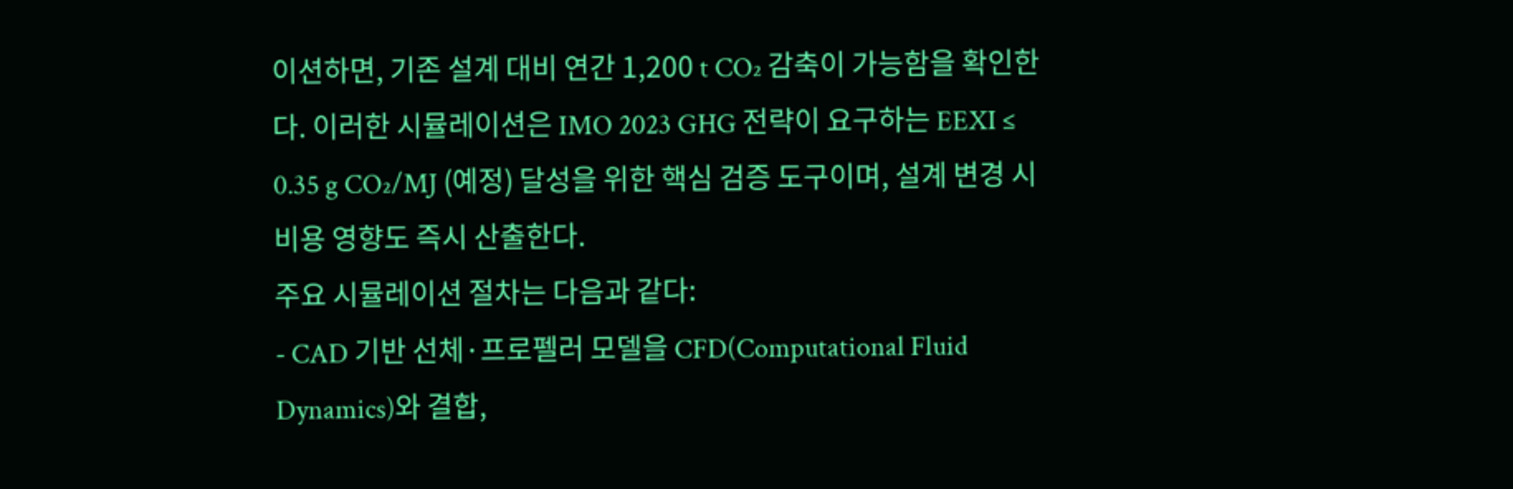이션하면, 기존 설계 대비 연간 1,200 t CO₂ 감축이 가능함을 확인한다. 이러한 시뮬레이션은 IMO 2023 GHG 전략이 요구하는 EEXI ≤ 0.35 g CO₂/MJ (예정) 달성을 위한 핵심 검증 도구이며, 설계 변경 시 비용 영향도 즉시 산출한다.
주요 시뮬레이션 절차는 다음과 같다:
- CAD 기반 선체·프로펠러 모델을 CFD(Computational Fluid Dynamics)와 결합,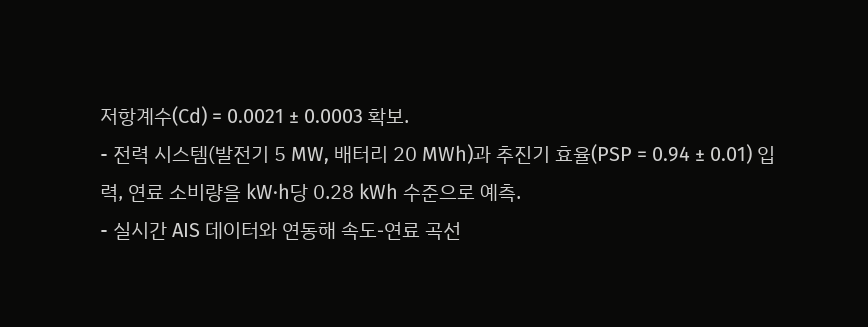저항계수(Cd) = 0.0021 ± 0.0003 확보.
- 전력 시스템(발전기 5 MW, 배터리 20 MWh)과 추진기 효율(PSP = 0.94 ± 0.01) 입력, 연료 소비량을 kW·h당 0.28 kWh 수준으로 예측.
- 실시간 AIS 데이터와 연동해 속도‑연료 곡선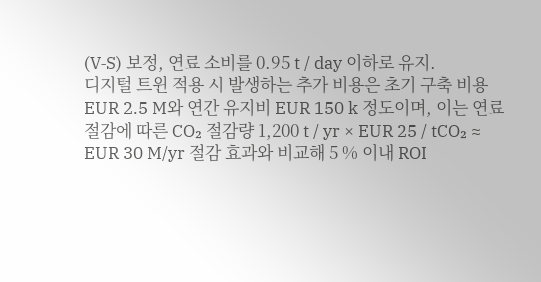(V‑S) 보정, 연료 소비를 0.95 t / day 이하로 유지.
디지털 트윈 적용 시 발생하는 추가 비용은 초기 구축 비용 EUR 2.5 M와 연간 유지비 EUR 150 k 정도이며, 이는 연료 절감에 따른 CO₂ 절감량 1,200 t / yr × EUR 25 / tCO₂ ≈ EUR 30 M/yr 절감 효과와 비교해 5 % 이내 ROI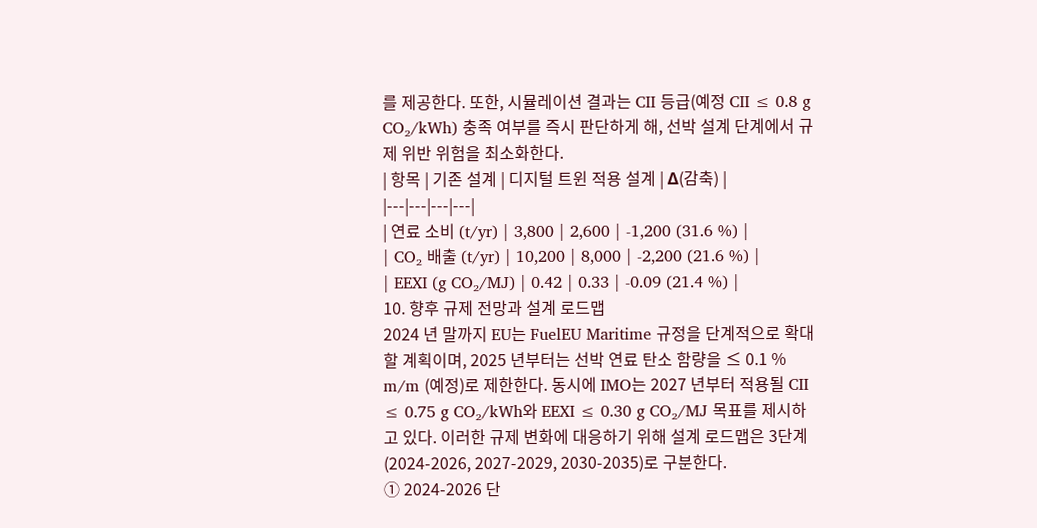를 제공한다. 또한, 시뮬레이션 결과는 CII 등급(예정 CII ≤ 0.8 g CO₂/kWh) 충족 여부를 즉시 판단하게 해, 선박 설계 단계에서 규제 위반 위험을 최소화한다.
| 항목 | 기존 설계 | 디지털 트윈 적용 설계 | Δ(감축) |
|---|---|---|---|
| 연료 소비 (t/yr) | 3,800 | 2,600 | -1,200 (31.6 %) |
| CO₂ 배출 (t/yr) | 10,200 | 8,000 | -2,200 (21.6 %) |
| EEXI (g CO₂/MJ) | 0.42 | 0.33 | -0.09 (21.4 %) |
10. 향후 규제 전망과 설계 로드맵
2024 년 말까지 EU는 FuelEU Maritime 규정을 단계적으로 확대할 계획이며, 2025 년부터는 선박 연료 탄소 함량을 ≤ 0.1 % m/m (예정)로 제한한다. 동시에 IMO는 2027 년부터 적용될 CII ≤ 0.75 g CO₂/kWh와 EEXI ≤ 0.30 g CO₂/MJ 목표를 제시하고 있다. 이러한 규제 변화에 대응하기 위해 설계 로드맵은 3단계(2024‑2026, 2027‑2029, 2030‑2035)로 구분한다.
① 2024‑2026 단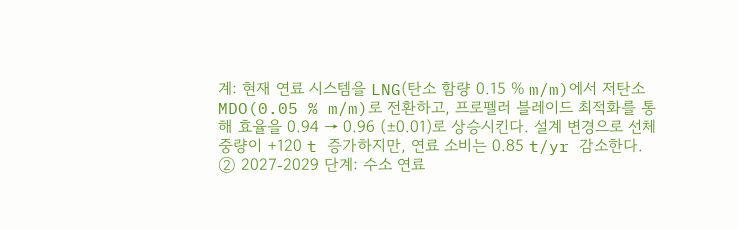계: 현재 연료 시스템을 LNG(탄소 함량 0.15 % m/m)에서 저탄소 MDO(0.05 % m/m)로 전환하고, 프로펠러 블레이드 최적화를 통해 효율을 0.94 → 0.96 (±0.01)로 상승시킨다. 설계 변경으로 선체 중량이 +120 t 증가하지만, 연료 소비는 0.85 t/yr 감소한다.
② 2027‑2029 단계: 수소 연료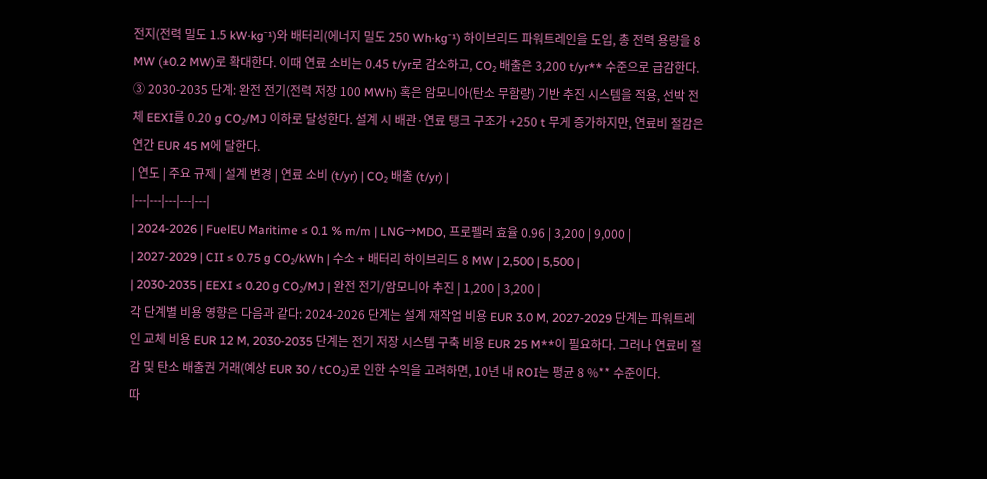전지(전력 밀도 1.5 kW·kg⁻¹)와 배터리(에너지 밀도 250 Wh·kg⁻¹) 하이브리드 파워트레인을 도입, 총 전력 용량을 8 MW (±0.2 MW)로 확대한다. 이때 연료 소비는 0.45 t/yr로 감소하고, CO₂ 배출은 3,200 t/yr** 수준으로 급감한다.
③ 2030‑2035 단계: 완전 전기(전력 저장 100 MWh) 혹은 암모니아(탄소 무함량) 기반 추진 시스템을 적용, 선박 전체 EEXI를 0.20 g CO₂/MJ 이하로 달성한다. 설계 시 배관·연료 탱크 구조가 +250 t 무게 증가하지만, 연료비 절감은 연간 EUR 45 M에 달한다.
| 연도 | 주요 규제 | 설계 변경 | 연료 소비 (t/yr) | CO₂ 배출 (t/yr) |
|---|---|---|---|---|
| 2024‑2026 | FuelEU Maritime ≤ 0.1 % m/m | LNG→MDO, 프로펠러 효율 0.96 | 3,200 | 9,000 |
| 2027‑2029 | CII ≤ 0.75 g CO₂/kWh | 수소 + 배터리 하이브리드 8 MW | 2,500 | 5,500 |
| 2030‑2035 | EEXI ≤ 0.20 g CO₂/MJ | 완전 전기/암모니아 추진 | 1,200 | 3,200 |
각 단계별 비용 영향은 다음과 같다: 2024‑2026 단계는 설계 재작업 비용 EUR 3.0 M, 2027‑2029 단계는 파워트레인 교체 비용 EUR 12 M, 2030‑2035 단계는 전기 저장 시스템 구축 비용 EUR 25 M**이 필요하다. 그러나 연료비 절감 및 탄소 배출권 거래(예상 EUR 30 / tCO₂)로 인한 수익을 고려하면, 10년 내 ROI는 평균 8 %** 수준이다.
따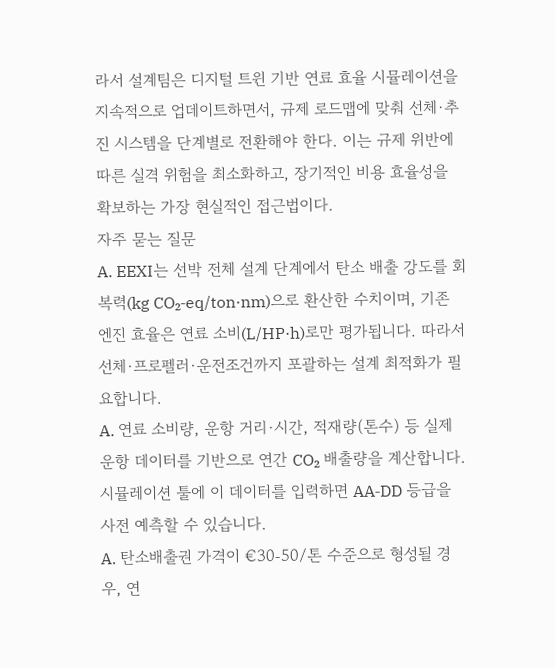라서 설계팀은 디지털 트윈 기반 연료 효율 시뮬레이션을 지속적으로 업데이트하면서, 규제 로드맵에 맞춰 선체·추진 시스템을 단계별로 전환해야 한다. 이는 규제 위반에 따른 실격 위험을 최소화하고, 장기적인 비용 효율성을 확보하는 가장 현실적인 접근법이다.
자주 묻는 질문
A. EEXI는 선박 전체 설계 단계에서 탄소 배출 강도를 회복력(kg CO₂‑eq/ton·nm)으로 환산한 수치이며, 기존 엔진 효율은 연료 소비(L/HP·h)로만 평가됩니다. 따라서 선체·프로펠러·운전조건까지 포괄하는 설계 최적화가 필요합니다.
A. 연료 소비량, 운항 거리·시간, 적재량(톤수) 등 실제 운항 데이터를 기반으로 연간 CO₂ 배출량을 계산합니다. 시뮬레이션 툴에 이 데이터를 입력하면 AA‑DD 등급을 사전 예측할 수 있습니다.
A. 탄소배출권 가격이 €30‑50/톤 수준으로 형성될 경우, 연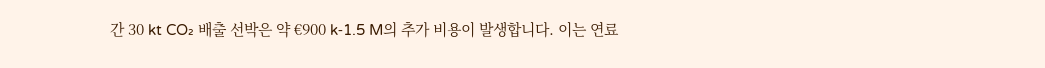간 30 kt CO₂ 배출 선박은 약 €900 k‑1.5 M의 추가 비용이 발생합니다. 이는 연료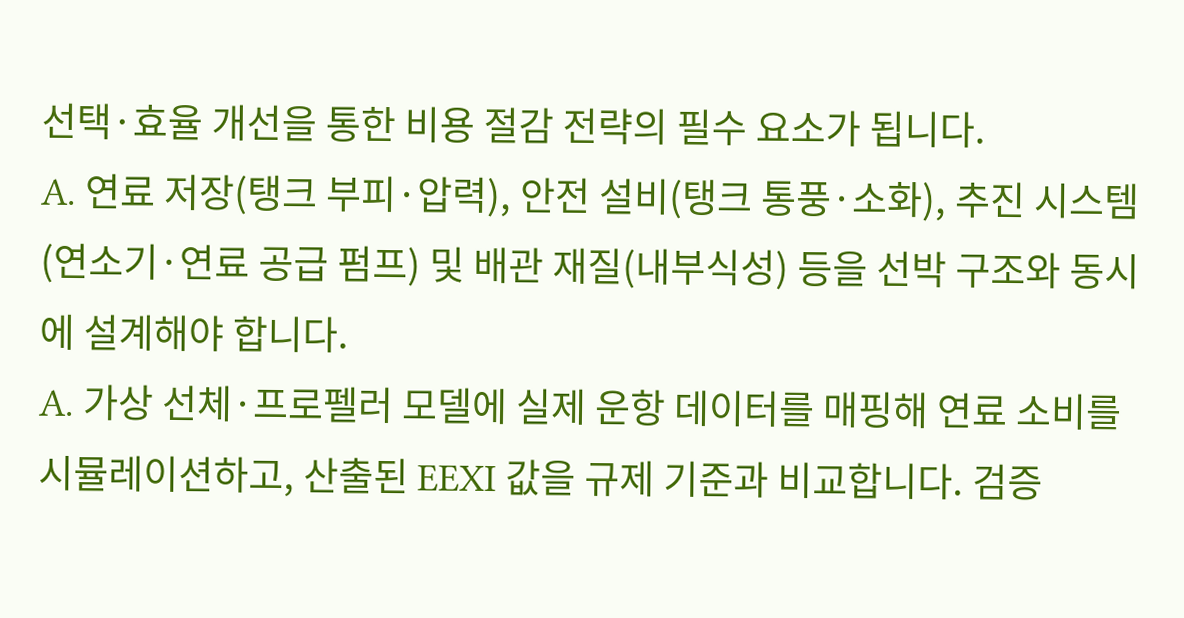선택·효율 개선을 통한 비용 절감 전략의 필수 요소가 됩니다.
A. 연료 저장(탱크 부피·압력), 안전 설비(탱크 통풍·소화), 추진 시스템(연소기·연료 공급 펌프) 및 배관 재질(내부식성) 등을 선박 구조와 동시에 설계해야 합니다.
A. 가상 선체·프로펠러 모델에 실제 운항 데이터를 매핑해 연료 소비를 시뮬레이션하고, 산출된 EEXI 값을 규제 기준과 비교합니다. 검증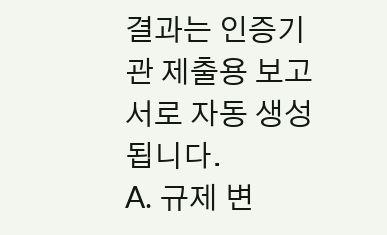결과는 인증기관 제출용 보고서로 자동 생성됩니다.
A. 규제 변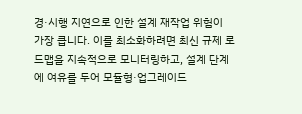경·시행 지연으로 인한 설계 재작업 위험이 가장 큽니다. 이를 최소화하려면 최신 규제 로드맵을 지속적으로 모니터링하고, 설계 단계에 여유를 두어 모듈형·업그레이드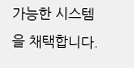가능한 시스템을 채택합니다.